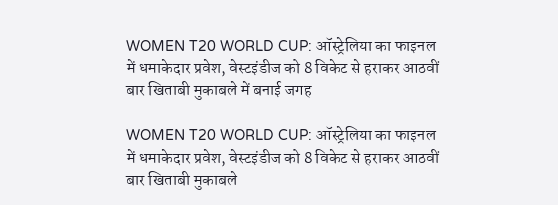WOMEN T20 WORLD CUP: ऑस्ट्रेलिया का फाइनल में धमाकेदार प्रवेश, वेस्टइंडीज को 8 विकेट से हराकर आठवीं बार खिताबी मुकाबले में बनाई जगह

WOMEN T20 WORLD CUP: ऑस्ट्रेलिया का फाइनल में धमाकेदार प्रवेश, वेस्टइंडीज को 8 विकेट से हराकर आठवीं बार खिताबी मुकाबले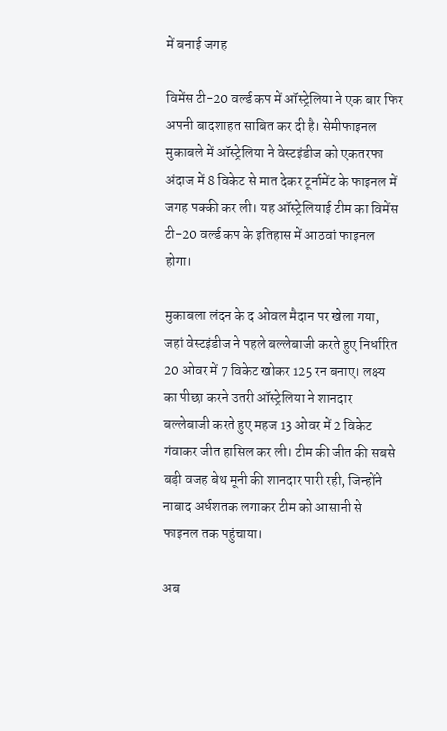में बनाई जगह

विमेंस टी-20 वर्ल्ड कप में ऑस्ट्रेलिया ने एक बार फिर अपनी बादशाहत साबित कर दी है। सेमीफाइनल मुकाबले में ऑस्ट्रेलिया ने वेस्टइंडीज को एकतरफा अंदाज में 8 विकेट से मात देकर टूर्नामेंट के फाइनल में जगह पक्की कर ली। यह ऑस्ट्रेलियाई टीम का विमेंस टी-20 वर्ल्ड कप के इतिहास में आठवां फाइनल होगा।

मुकाबला लंदन के द ओवल मैदान पर खेला गया, जहां वेस्टइंडीज ने पहले बल्लेबाजी करते हुए निर्धारित 20 ओवर में 7 विकेट खोकर 125 रन बनाए। लक्ष्य का पीछा करने उतरी ऑस्ट्रेलिया ने शानदार बल्लेबाजी करते हुए महज 13 ओवर में 2 विकेट गंवाकर जीत हासिल कर ली। टीम की जीत की सबसे बड़ी वजह बेथ मूनी की शानदार पारी रही, जिन्होंने नाबाद अर्धशतक लगाकर टीम को आसानी से फाइनल तक पहुंचाया।

अब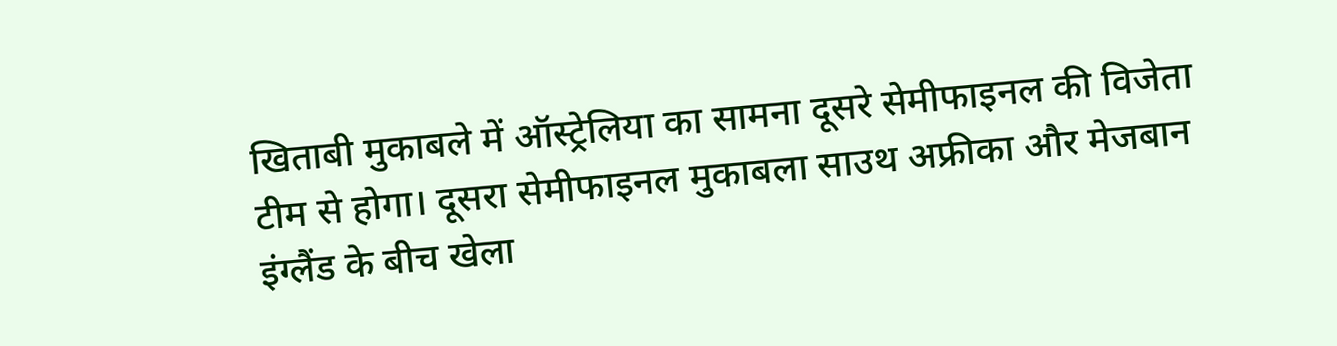खिताबी मुकाबले में ऑस्ट्रेलिया का सामना दूसरे सेमीफाइनल की विजेता टीम से होगा। दूसरा सेमीफाइनल मुकाबला साउथ अफ्रीका और मेजबान इंग्लैंड के बीच खेला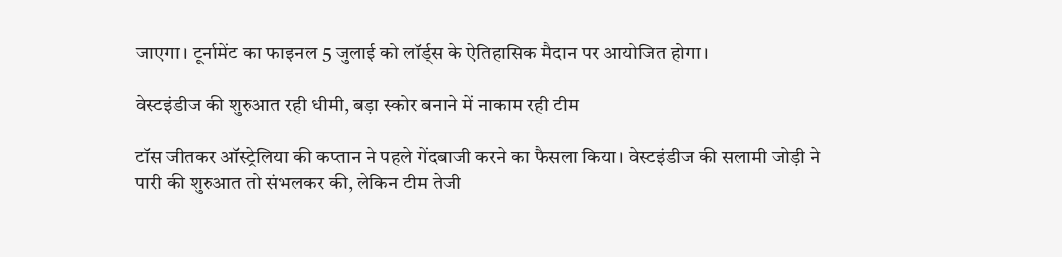जाएगा। टूर्नामेंट का फाइनल 5 जुलाई को लॉर्ड्स के ऐतिहासिक मैदान पर आयोजित होगा।

वेस्टइंडीज की शुरुआत रही धीमी, बड़ा स्कोर बनाने में नाकाम रही टीम

टॉस जीतकर ऑस्ट्रेलिया की कप्तान ने पहले गेंदबाजी करने का फैसला किया। वेस्टइंडीज की सलामी जोड़ी ने पारी की शुरुआत तो संभलकर की, लेकिन टीम तेजी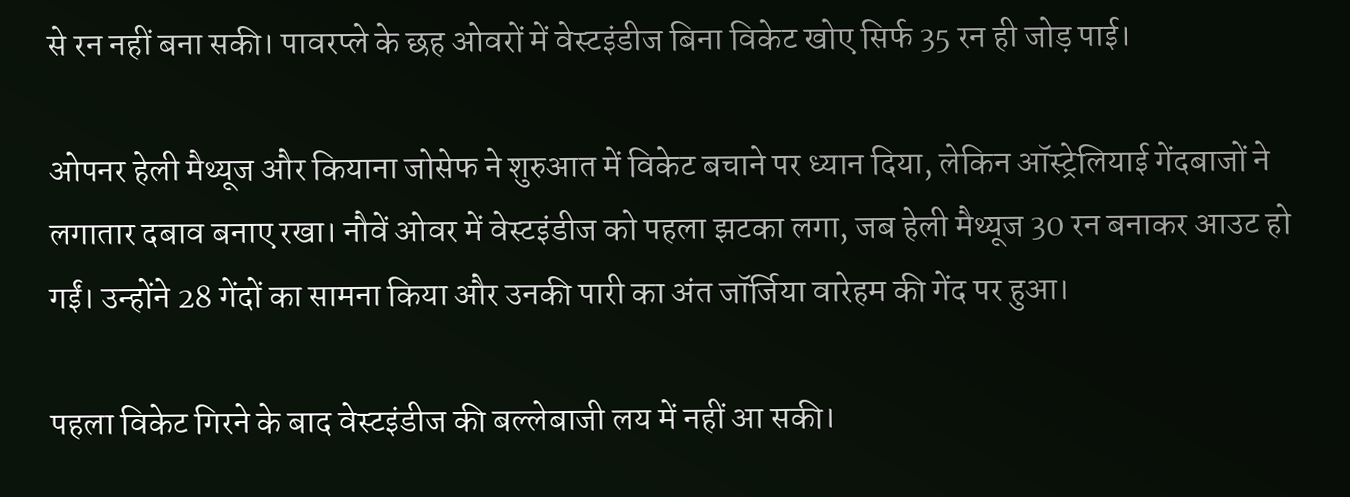से रन नहीं बना सकी। पावरप्ले के छह ओवरों में वेस्टइंडीज बिना विकेट खोए सिर्फ 35 रन ही जोड़ पाई।

ओपनर हेली मैथ्यूज और कियाना जोसेफ ने शुरुआत में विकेट बचाने पर ध्यान दिया, लेकिन ऑस्ट्रेलियाई गेंदबाजों ने लगातार दबाव बनाए रखा। नौवें ओवर में वेस्टइंडीज को पहला झटका लगा, जब हेली मैथ्यूज 30 रन बनाकर आउट हो गईं। उन्होंने 28 गेंदों का सामना किया और उनकी पारी का अंत जॉर्जिया वारेहम की गेंद पर हुआ।

पहला विकेट गिरने के बाद वेस्टइंडीज की बल्लेबाजी लय में नहीं आ सकी।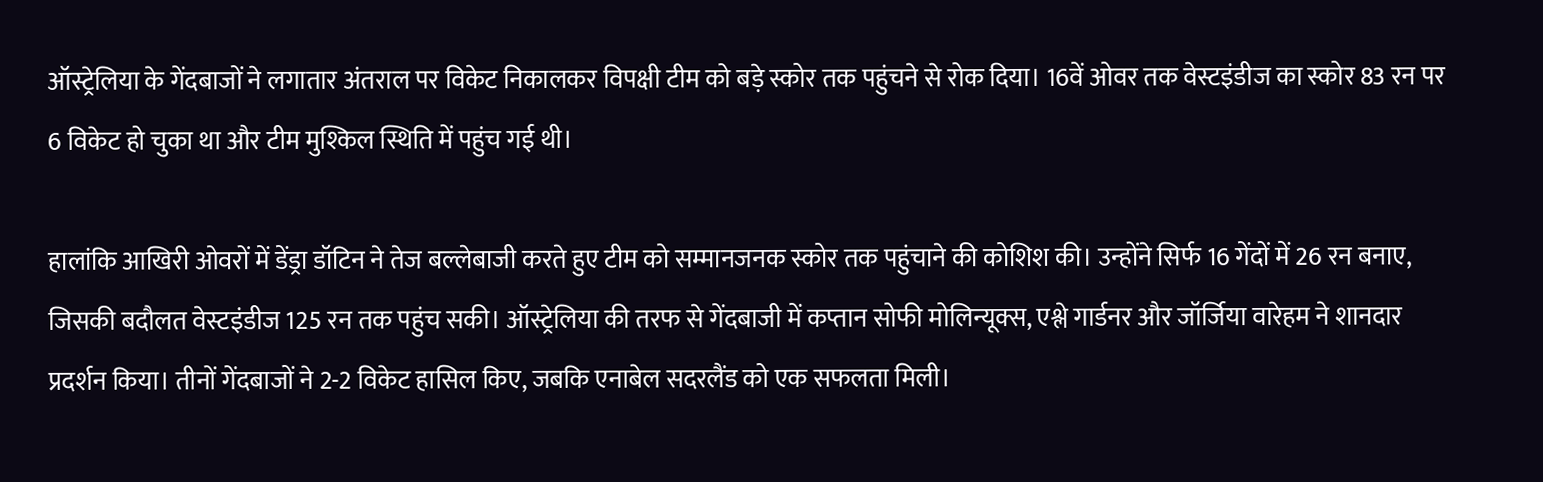ऑस्ट्रेलिया के गेंदबाजों ने लगातार अंतराल पर विकेट निकालकर विपक्षी टीम को बड़े स्कोर तक पहुंचने से रोक दिया। 16वें ओवर तक वेस्टइंडीज का स्कोर 83 रन पर 6 विकेट हो चुका था और टीम मुश्किल स्थिति में पहुंच गई थी।

हालांकि आखिरी ओवरों में डेंड्रा डॉटिन ने तेज बल्लेबाजी करते हुए टीम को सम्मानजनक स्कोर तक पहुंचाने की कोशिश की। उन्होंने सिर्फ 16 गेंदों में 26 रन बनाए, जिसकी बदौलत वेस्टइंडीज 125 रन तक पहुंच सकी। ऑस्ट्रेलिया की तरफ से गेंदबाजी में कप्तान सोफी मोलिन्यूक्स, एश्ले गार्डनर और जॉर्जिया वारेहम ने शानदार प्रदर्शन किया। तीनों गेंदबाजों ने 2-2 विकेट हासिल किए, जबकि एनाबेल सदरलैंड को एक सफलता मिली।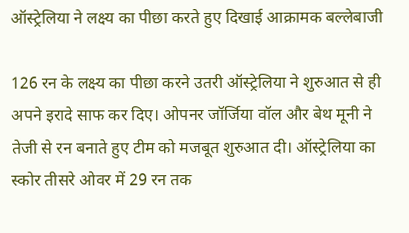ऑस्ट्रेलिया ने लक्ष्य का पीछा करते हुए दिखाई आक्रामक बल्लेबाजी

126 रन के लक्ष्य का पीछा करने उतरी ऑस्ट्रेलिया ने शुरुआत से ही अपने इरादे साफ कर दिए। ओपनर जॉर्जिया वॉल और बेथ मूनी ने तेजी से रन बनाते हुए टीम को मजबूत शुरुआत दी। ऑस्ट्रेलिया का स्कोर तीसरे ओवर में 29 रन तक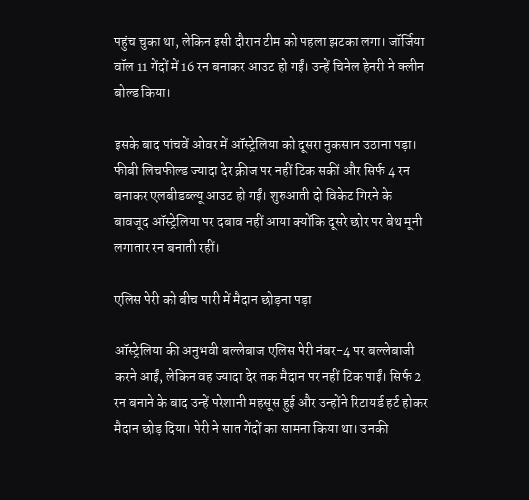पहुंच चुका था, लेकिन इसी दौरान टीम को पहला झटका लगा। जॉर्जिया वॉल 11 गेंदों में 16 रन बनाकर आउट हो गईं। उन्हें चिनेल हेनरी ने क्लीन बोल्ड किया।

इसके बाद पांचवें ओवर में ऑस्ट्रेलिया को दूसरा नुकसान उठाना पड़ा। फीबी लिचफील्ड ज्यादा देर क्रीज पर नहीं टिक सकीं और सिर्फ 4 रन बनाकर एलबीडब्ल्यू आउट हो गईं। शुरुआती दो विकेट गिरने के बावजूद ऑस्ट्रेलिया पर दबाव नहीं आया क्योंकि दूसरे छोर पर बेथ मूनी लगातार रन बनाती रहीं।

एलिस पेरी को बीच पारी में मैदान छोड़ना पड़ा

ऑस्ट्रेलिया की अनुभवी बल्लेबाज एलिस पेरी नंबर-4 पर बल्लेबाजी करने आईं, लेकिन वह ज्यादा देर तक मैदान पर नहीं टिक पाईं। सिर्फ 2 रन बनाने के बाद उन्हें परेशानी महसूस हुई और उन्होंने रिटायर्ड हर्ट होकर मैदान छोड़ दिया। पेरी ने सात गेंदों का सामना किया था। उनकी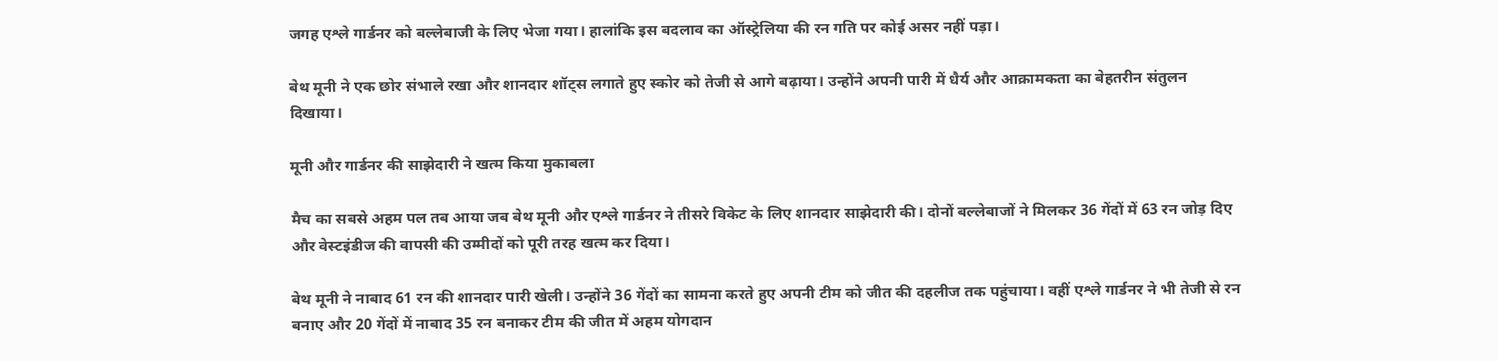जगह एश्ले गार्डनर को बल्लेबाजी के लिए भेजा गया। हालांकि इस बदलाव का ऑस्ट्रेलिया की रन गति पर कोई असर नहीं पड़ा।

बेथ मूनी ने एक छोर संभाले रखा और शानदार शॉट्स लगाते हुए स्कोर को तेजी से आगे बढ़ाया। उन्होंने अपनी पारी में धैर्य और आक्रामकता का बेहतरीन संतुलन दिखाया।

मूनी और गार्डनर की साझेदारी ने खत्म किया मुकाबला

मैच का सबसे अहम पल तब आया जब बेथ मूनी और एश्ले गार्डनर ने तीसरे विकेट के लिए शानदार साझेदारी की। दोनों बल्लेबाजों ने मिलकर 36 गेंदों में 63 रन जोड़ दिए और वेस्टइंडीज की वापसी की उम्मीदों को पूरी तरह खत्म कर दिया।

बेथ मूनी ने नाबाद 61 रन की शानदार पारी खेली। उन्होंने 36 गेंदों का सामना करते हुए अपनी टीम को जीत की दहलीज तक पहुंचाया। वहीं एश्ले गार्डनर ने भी तेजी से रन बनाए और 20 गेंदों में नाबाद 35 रन बनाकर टीम की जीत में अहम योगदान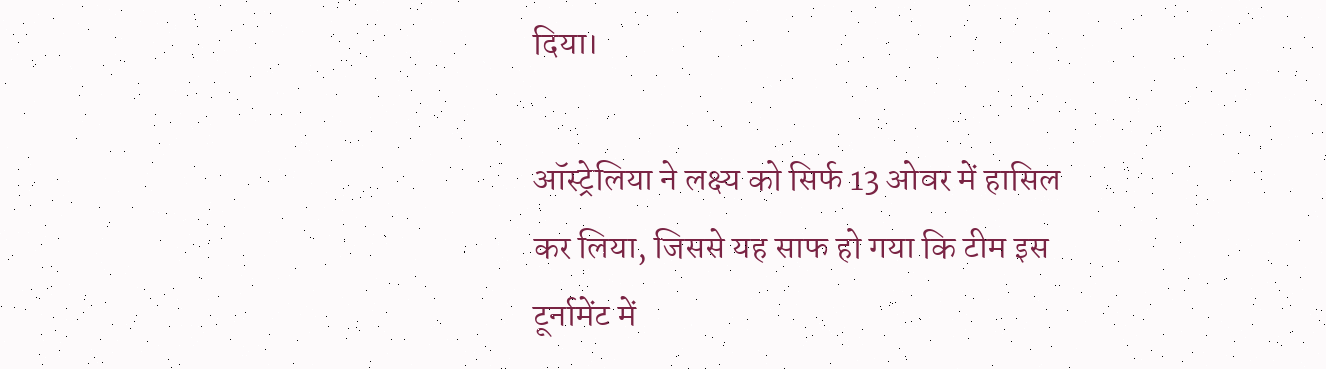दिया।

ऑस्ट्रेलिया ने लक्ष्य को सिर्फ 13 ओवर में हासिल कर लिया, जिससे यह साफ हो गया कि टीम इस टूर्नामेंट में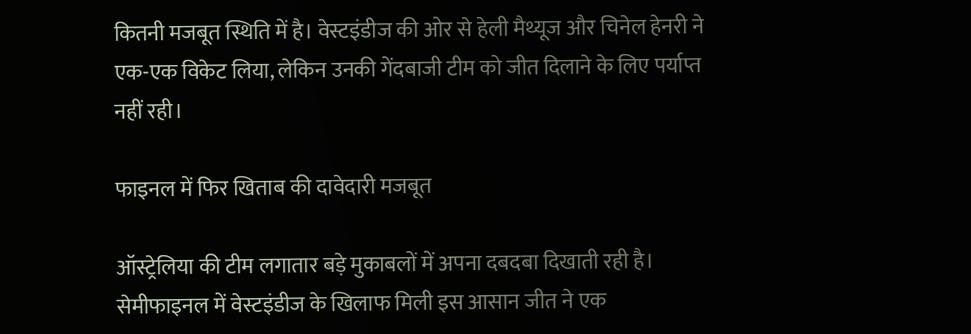कितनी मजबूत स्थिति में है। वेस्टइंडीज की ओर से हेली मैथ्यूज और चिनेल हेनरी ने एक-एक विकेट लिया, लेकिन उनकी गेंदबाजी टीम को जीत दिलाने के लिए पर्याप्त नहीं रही।

फाइनल में फिर खिताब की दावेदारी मजबूत

ऑस्ट्रेलिया की टीम लगातार बड़े मुकाबलों में अपना दबदबा दिखाती रही है। सेमीफाइनल में वेस्टइंडीज के खिलाफ मिली इस आसान जीत ने एक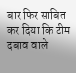बार फिर साबित कर दिया कि टीम दबाव वाले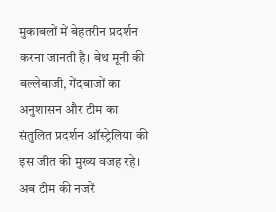मुकाबलों में बेहतरीन प्रदर्शन करना जानती है। बेथ मूनी की बल्लेबाजी, गेंदबाजों का अनुशासन और टीम का संतुलित प्रदर्शन ऑस्ट्रेलिया की इस जीत की मुख्य वजह रहे। अब टीम की नजरें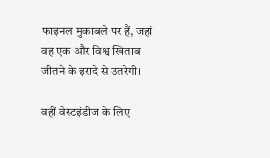फाइनल मुकाबले पर हैं, जहां वह एक और विश्व खिताब जीतने के इरादे से उतरेगी।

वहीं वेस्टइंडीज के लिए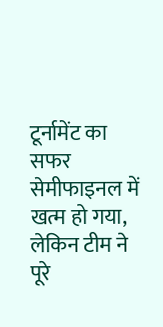टूर्नामेंट का सफर सेमीफाइनल में खत्म हो गया, लेकिन टीम ने पूरे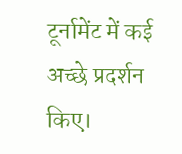टूर्नामेंट में कई अच्छे प्रदर्शन किए।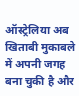ऑस्ट्रेलिया अब खिताबी मुकाबले में अपनी जगह बना चुकी है और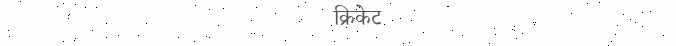क्रिकेट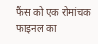फैंस को एक रोमांचक फाइनल का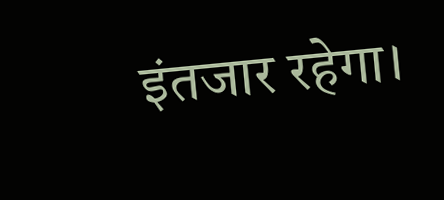इंतजार रहेगा।